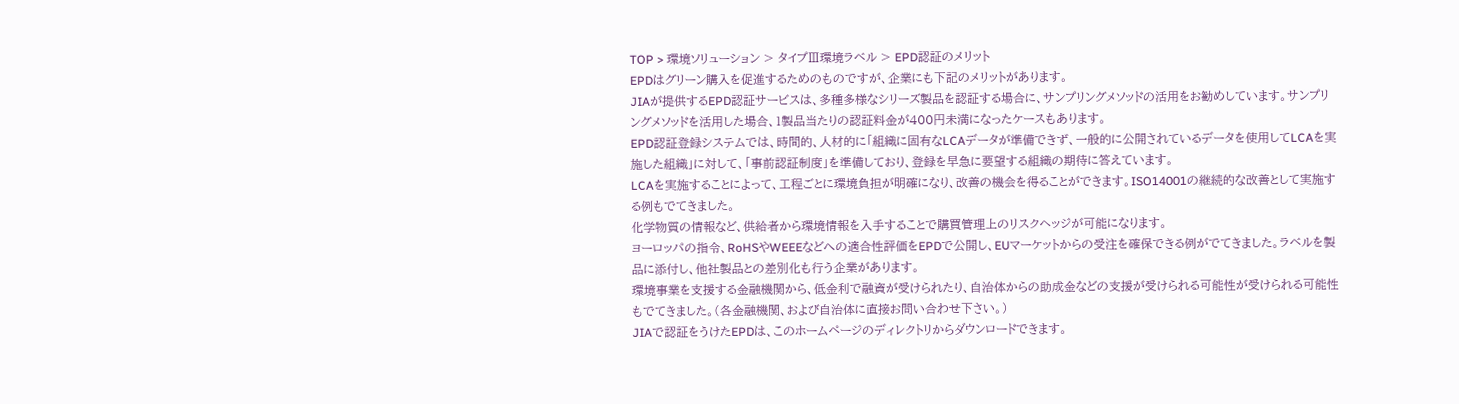TOP > 環境ソリューション > タイプⅢ環境ラベル > EPD認証のメリット
EPDはグリーン購入を促進するためのものですが、企業にも下記のメリットがあります。
JIAが提供するEPD認証サービスは、多種多様なシリーズ製品を認証する場合に、サンプリングメソッドの活用をお勧めしています。サンプリングメソッドを活用した場合、1製品当たりの認証料金が400円未満になったケースもあります。
EPD認証登録システムでは、時間的、人材的に「組織に固有なLCAデータが準備できず、一般的に公開されているデータを使用してLCAを実施した組織」に対して、「事前認証制度」を準備しており、登録を早急に要望する組織の期待に答えています。
LCAを実施することによって、工程ごとに環境負担が明確になり、改善の機会を得ることができます。ISO14001の継続的な改善として実施する例もでてきました。
化学物質の情報など、供給者から環境情報を入手することで購買管理上のリスクヘッジが可能になります。
ヨーロッパの指令、RoHSやWEEEなどへの適合性評価をEPDで公開し、EUマーケットからの受注を確保できる例がでてきました。ラベルを製品に添付し、他社製品との差別化も行う企業があります。
環境事業を支援する金融機関から、低金利で融資が受けられたり、自治体からの助成金などの支援が受けられる可能性が受けられる可能性もでてきました。(各金融機関、および自治体に直接お問い合わせ下さい。)
JIAで認証をうけたEPDは、このホームページのディレクトリからダウンロードできます。